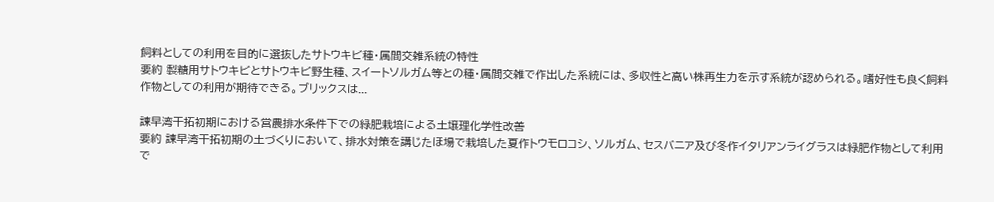飼料としての利用を目的に選抜したサトウキビ種・属間交雑系統の特性
要約 製糖用サトウキビとサトウキビ野生種、スイートソルガム等との種・属間交雑で作出した系統には、多収性と高い株再生力を示す系統が認められる。嗜好性も良く飼料作物としての利用が期待できる。ブリックスは...

諫早湾干拓初期における営農排水条件下での緑肥栽培による土壌理化学性改善
要約 諫早湾干拓初期の土づくりにおいて、排水対策を講じたほ場で栽培した夏作トウモロコシ、ソルガム、セスバニア及び冬作イタリアンライグラスは緑肥作物として利用で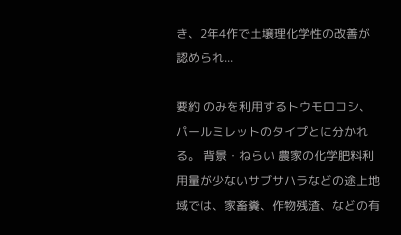き、2年4作で土壌理化学性の改善が認められ...

要約 のみを利用するトウモロコシ、パールミレットのタイプとに分かれる。 背景・ねらい 農家の化学肥料利用量が少ないサブサハラなどの途上地域では、家畜糞、作物残渣、などの有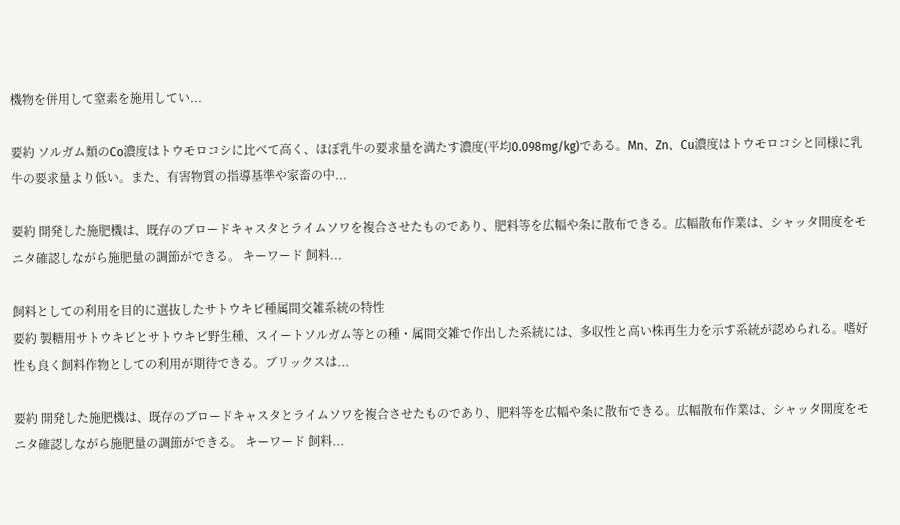機物を併用して窒素を施用してい...

要約 ソルガム類のCo濃度はトウモロコシに比べて高く、ほぼ乳牛の要求量を満たす濃度(平均0.098mg/kg)である。Mn、Zn、Cu濃度はトウモロコシと同様に乳牛の要求量より低い。また、有害物質の指導基準や家畜の中...

要約 開発した施肥機は、既存のブロードキャスタとライムソワを複合させたものであり、肥料等を広幅や条に散布できる。広幅散布作業は、シャッタ開度をモニタ確認しながら施肥量の調節ができる。 キーワード 飼料...

飼料としての利用を目的に選抜したサトウキビ種属間交雑系統の特性
要約 製糖用サトウキビとサトウキビ野生種、スイートソルガム等との種・属間交雑で作出した系統には、多収性と高い株再生力を示す系統が認められる。嗜好性も良く飼料作物としての利用が期待できる。ブリックスは...

要約 開発した施肥機は、既存のブロードキャスタとライムソワを複合させたものであり、肥料等を広幅や条に散布できる。広幅散布作業は、シャッタ開度をモニタ確認しながら施肥量の調節ができる。 キーワード 飼料...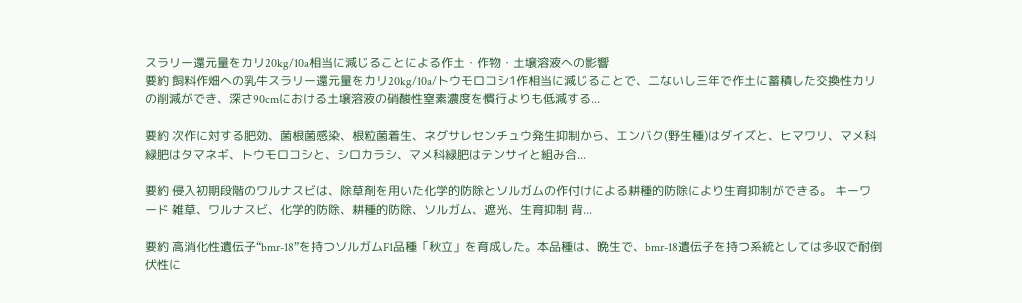スラリー還元量をカリ20kg/10a相当に減じることによる作土・作物・土壌溶液への影響
要約 飼料作畑への乳牛スラリー還元量をカリ20kg/10a/トウモロコシ1作相当に減じることで、二ないし三年で作土に蓄積した交換性カリの削減ができ、深さ90cmにおける土壌溶液の硝酸性窒素濃度を慣行よりも低減する...

要約 次作に対する肥効、菌根菌感染、根粒菌着生、ネグサレセンチュウ発生抑制から、エンバク(野生種)はダイズと、ヒマワリ、マメ科緑肥はタマネギ、トウモロコシと、シロカラシ、マメ科緑肥はテンサイと組み合...

要約 侵入初期段階のワルナスビは、除草剤を用いた化学的防除とソルガムの作付けによる耕種的防除により生育抑制ができる。 キーワード 雑草、ワルナスビ、化学的防除、耕種的防除、ソルガム、遮光、生育抑制 背...

要約 高消化性遺伝子“bmr-18”を持つソルガムF1品種「秋立」を育成した。本品種は、晩生で、bmr-18遺伝子を持つ系統としては多収で耐倒伏性に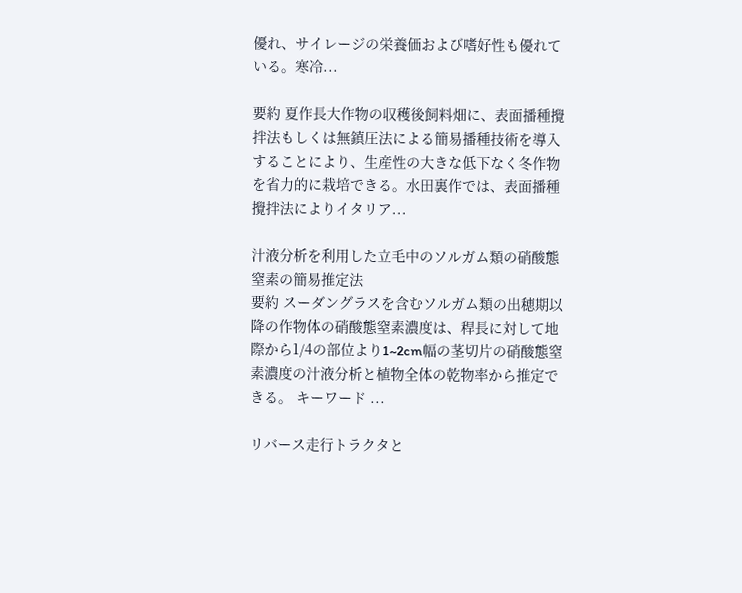優れ、サイレージの栄養価および嗜好性も優れている。寒冷...

要約 夏作長大作物の収穫後飼料畑に、表面播種攪拌法もしくは無鎮圧法による簡易播種技術を導入することにより、生産性の大きな低下なく冬作物を省力的に栽培できる。水田裏作では、表面播種攪拌法によりイタリア...

汁液分析を利用した立毛中のソルガム類の硝酸態窒素の簡易推定法
要約 スーダングラスを含むソルガム類の出穂期以降の作物体の硝酸態窒素濃度は、稈長に対して地際から1/4の部位より1~2cm幅の茎切片の硝酸態窒素濃度の汁液分析と植物全体の乾物率から推定できる。 キーワード ...

リバース走行トラクタと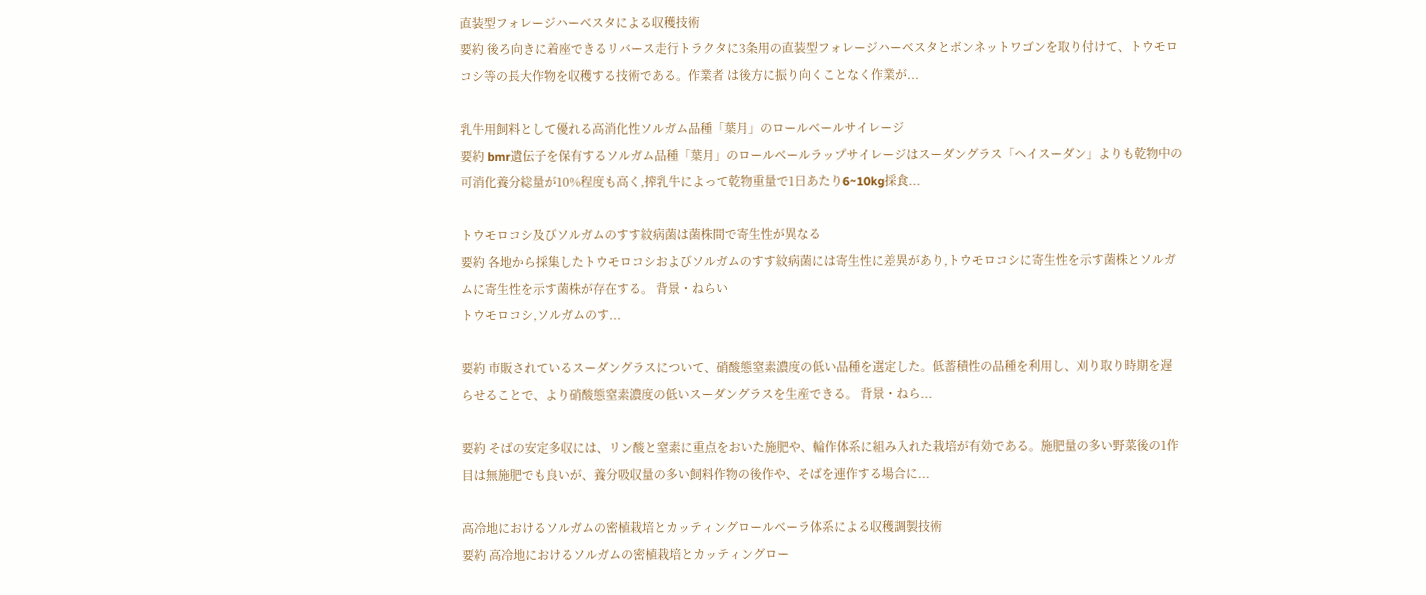直装型フォレージハーベスタによる収穫技術
要約 後ろ向きに着座できるリバース走行トラクタに3条用の直装型フォレージハーベスタとボンネットワゴンを取り付けて、トウモロコシ等の長大作物を収穫する技術である。作業者 は後方に振り向くことなく作業が...

乳牛用飼料として優れる高消化性ソルガム品種「葉月」のロールベールサイレージ
要約 bmr遺伝子を保有するソルガム品種「葉月」のロールベールラップサイレージはスーダングラス「ヘイスーダン」よりも乾物中の可消化養分総量が10%程度も高く,搾乳牛によって乾物重量で1日あたり6~10kg採食...

トウモロコシ及びソルガムのすす紋病菌は菌株間で寄生性が異なる
要約 各地から採集したトウモロコシおよびソルガムのすす紋病菌には寄生性に差異があり,トウモロコシに寄生性を示す菌株とソルガムに寄生性を示す菌株が存在する。 背景・ねらい
トウモロコシ,ソルガムのす...

要約 市販されているスーダングラスについて、硝酸態窒素濃度の低い品種を選定した。低蓄積性の品種を利用し、刈り取り時期を遅らせることで、より硝酸態窒素濃度の低いスーダングラスを生産できる。 背景・ねら...

要約 そばの安定多収には、リン酸と窒素に重点をおいた施肥や、輪作体系に組み入れた栽培が有効である。施肥量の多い野菜後の1作目は無施肥でも良いが、養分吸収量の多い飼料作物の後作や、そばを連作する場合に...

高冷地におけるソルガムの密植栽培とカッティングロールベーラ体系による収穫調製技術
要約 高冷地におけるソルガムの密植栽培とカッティングロー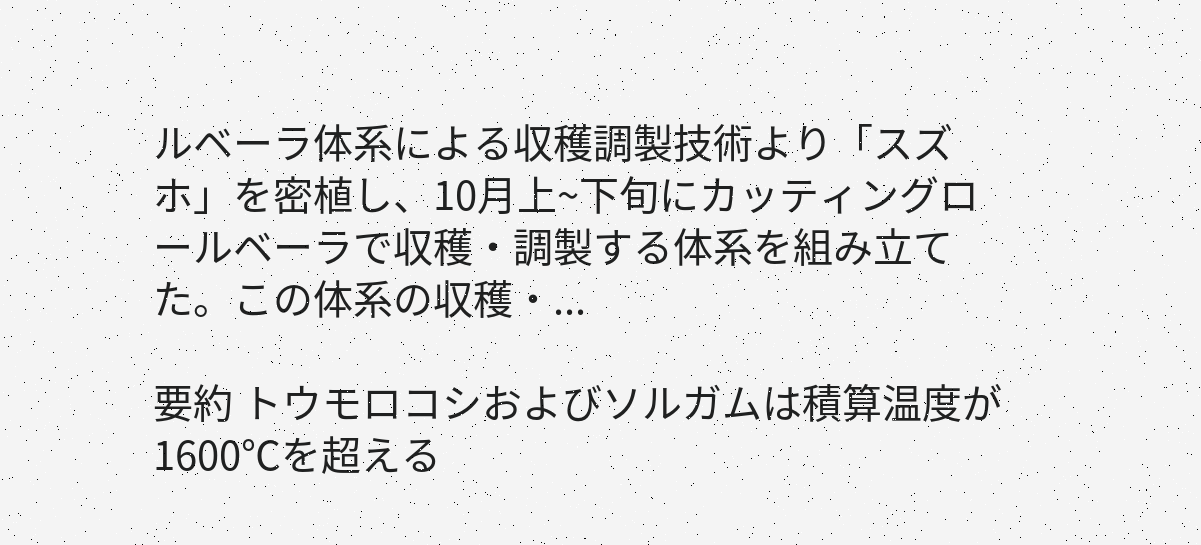ルベーラ体系による収穫調製技術より「スズホ」を密植し、10月上~下旬にカッティングロールベーラで収穫・調製する体系を組み立てた。この体系の収穫・...

要約 トウモロコシおよびソルガムは積算温度が1600℃を超える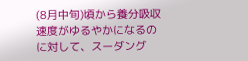(8月中旬)頃から養分吸収速度がゆるやかになるのに対して、スーダング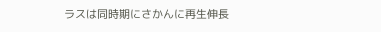ラスは同時期にさかんに再生伸長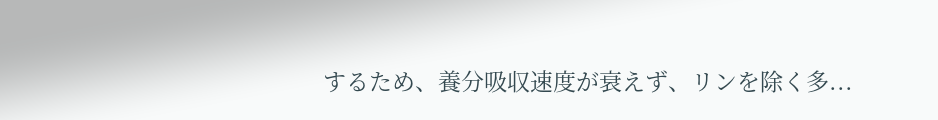するため、養分吸収速度が衰えず、リンを除く多...